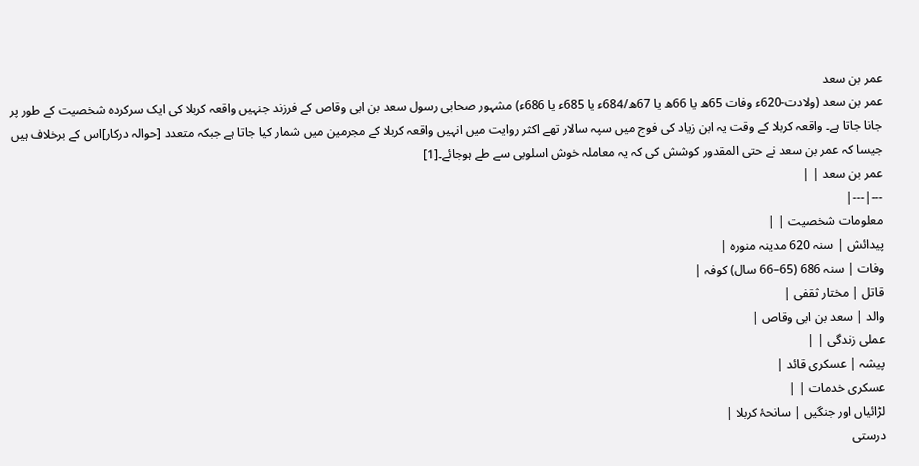عمر بن سعد
عمر بن سعد (ولادت-620ء وفات 65ھ یا 66ھ یا 67ھ/684ء یا 685ء یا 686ء) مشہور صحابی رسول سعد بن ابی وقاص کے فرزند جنہیں واقعہ کربلا کی ایک سرکردہ شخصیت کے طور پر جانا جاتا ہے۔ واقعہ كربلا کے وقت یہ ابن زیاد کی فوج میں سپہ سالار تھے اکثر روایت میں انہیں واقعہ کربلا کے مجرمین میں شمار کیا جاتا ہے جبکہ متعدد [حوالہ درکار]اس کے برخلاف ہیں جیسا کہ عمر بن سعد نے حتی المقدور کوشش کی کہ یہ معاملہ خوش اسلوبی سے طے ہوجائے۔[1]
عمر بن سعد | |
---|---|
معلومات شخصیت | |
پیدائش | سنہ 620 مدینہ منورہ |
وفات | سنہ 686 (65–66 سال) کوفہ |
قاتل | مختار ثقفی |
والد | سعد بن ابی وقاص |
عملی زندگی | |
پیشہ | عسکری قائد |
عسکری خدمات | |
لڑائیاں اور جنگیں | سانحۂ کربلا |
درستی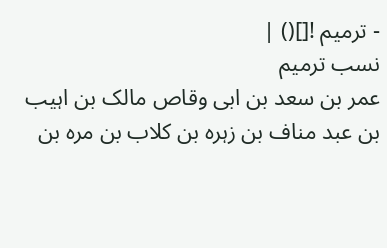- ترمیم ![]() |
نسب ترميم
عمر بن سعد بن ابی وقاص مالک بن اہيب بن عبد مناف بن زہرہ بن كلاب بن مرہ بن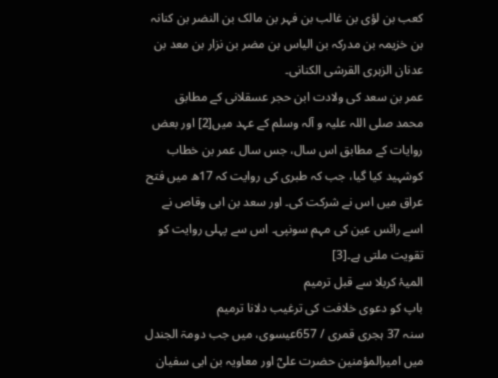كعب بن لؤی بن غالب بن فہر بن مالک بن النضر بن كنانہ بن خزيمہ بن مدركہ بن الياس بن مضر بن نزار بن معد بن عدنان الزہری القرشی الكنانی۔
عمر بن سعد کی ولادت ابن حجر عسقلانی کے مطابق محمد صلی اللہ علیہ و آلہ وسلم کے عہد میں[2] اور بعض روایات کے مطابق اس سال، جس سال عمر بن خطاب کوشہید کیا گيا، جب کہ طبری کی روایت کہ 17ھ میں فتح عراق میں اس نے شرکت کی۔ اور سعد بن ابی وقاص نے اسے رائس عین کی مہم سونپی۔ اس سے پہلی روایت کو تقویت ملتی ہے۔[3]
الميۂ کربلا سے قبل ترميم
باپ کو دعوی خلافت کی ترغیب دلانا ترميم
سنہ 37 ہجری قمری / 657عیسوی، میں جب دومۃ الجندل میں امیرالمؤمنین حضرت علیؓ اور معاویہ بن ابی سفیان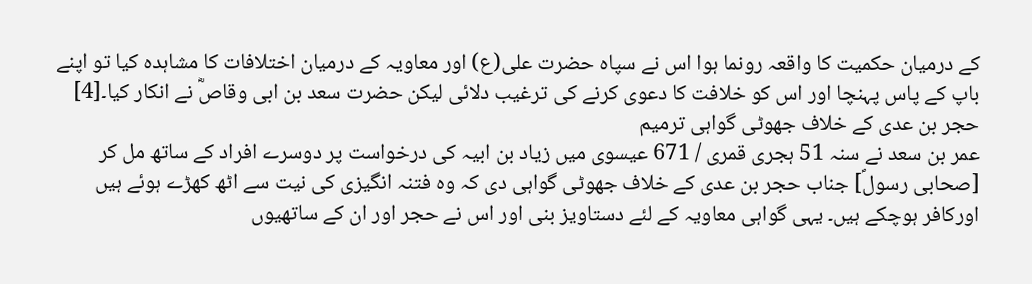کے درمیان حکمیت کا واقعہ رونما ہوا اس نے سپاہ حضرت علی(ع) اور معاویہ کے درمیان اختلافات کا مشاہدہ کیا تو اپنے باپ کے پاس پہنچا اور اس کو خلافت کا دعوی کرنے کی ترغیب دلائی لیکن حضرت سعد بن ابی وقاصؓ نے انکار کیا۔[4]
حجر بن عدی کے خلاف جھوٹی گواہی ترميم
عمر بن سعد نے سنہ 51 ہجری قمری / 671 عیسوی میں زیاد بن ابیہ کی درخواست پر دوسرے افراد کے ساتھ مل کر [صحابی رسولؐ] جناب حجر بن عدی کے خلاف جھوٹی گواہی دی کہ وہ فتنہ انگيزی کی نیت سے اٹھ کھڑے ہوئے ہیں اورکافر ہوچکے ہیں۔ یہی گواہی معاویہ کے لئے دستاویز بنی اور اس نے حجر اور ان کے ساتھیوں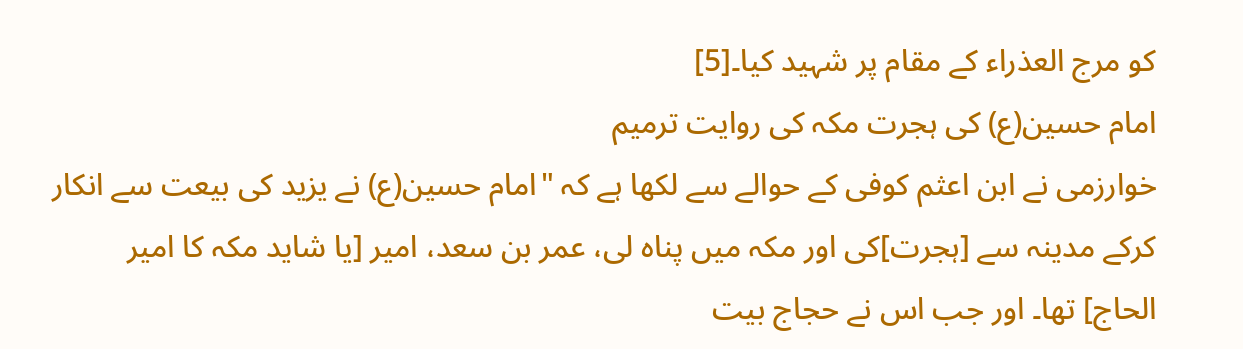کو مرج العذراء کے مقام پر شہید کیا۔[5]
امام حسین(ع) کی ہجرت مکہ کی روایت ترميم
خوارزمی نے ابن اعثم کوفی کے حوالے سے لکھا ہے کہ "امام حسین(ع) نے یزید کی بیعت سے انکار کرکے مدینہ سے [ہجرت]کی اور مکہ میں پناہ لی، عمر بن سعد، امیر [یا شاید مکہ کا امیر الحاج] تھا۔ اور جب اس نے حجاج بیت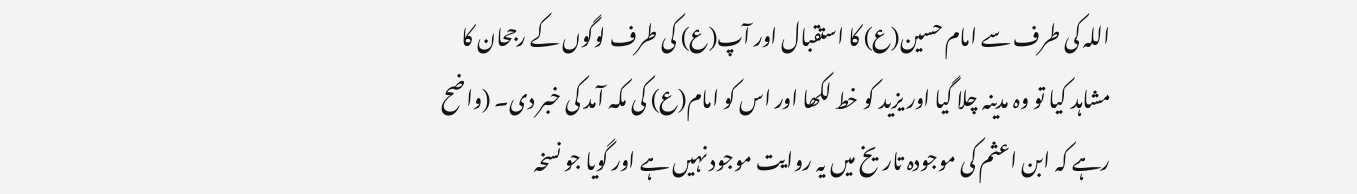اللہ کی طرف سے امام حسین(ع) کا استقبال اور آپ(ع) کی طرف لوگوں کے رجحان کا مشاہد کیا تو وہ مدینہ چلا گیا اور یزید کو خط لکھا اور اس کو امام(ع) کی مکہ آمد کی خبر دی۔ (واضح رہے کہ ابن اعثم کی موجودہ تاریخ میں یہ روایت موجود نہیں ہے اور گویا جو نسخہ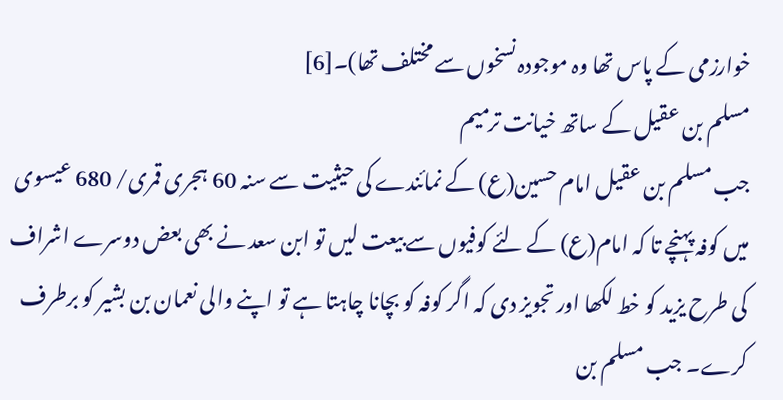خوارزمی کے پاس تھا وہ موجودہ نسخوں سے مختلف تھا)۔[6]
مسلم بن عقیل کے ساتھ خیانت ترميم
جب مسلم بن عقیل امام حسین(ع) کے نمائندے کی حیثیت سے سنہ 60 ہجری قمری/ 680 عیسوی میں کوفہ پہنچے تا کہ امام(ع) کے لئے کوفیوں سے بیعت لیں تو ابن سعد نے بھی بعض دوسرے اشراف کی طرح یزید کو خط لکھا اور تجویز دی کہ اگر کوفہ کو بچانا چاہتا ہے تو اپنے والی نعمان بن بشیر کو برطرف کرے۔ جب مسلم بن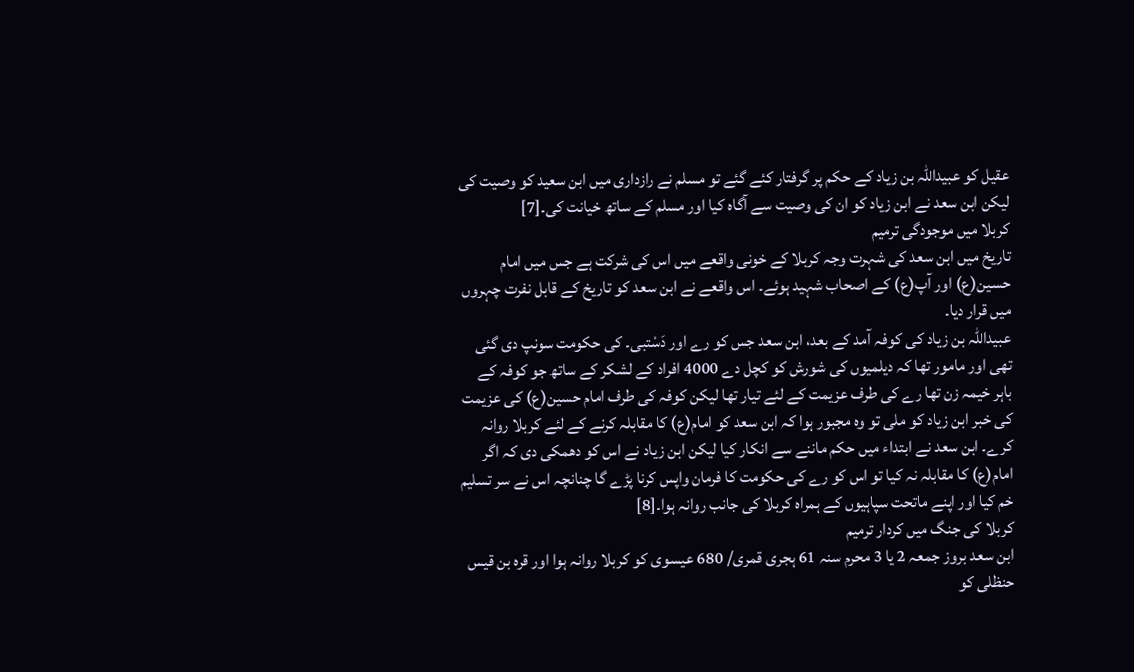عقیل کو عبیداللہ بن زیاد کے حکم پر گرفتار کئے گئے تو مسلم نے رازداری میں ابن سعید کو وصیت کی لیکن ابن سعد نے ابن زیاد کو ان کی وصیت سے آگاہ کیا اور مسلم کے ساتھ خیانت کی۔[7]
کربلا میں موجودگی ترميم
تاریخ میں ابن سعد کی شہرت وجہ کربلا کے خونی واقعے میں اس کی شرکت ہے جس میں امام حسین(ع) اور آپ(ع) کے اصحاب شہید ہوئے۔ اس واقعے نے ابن سعد کو تاریخ کے قابل نفرت چہروں میں قرار دیا۔
عبیداللہ بن زیاد کی کوفہ آمد کے بعد، ابن سعد جس کو رے اور دَسْتبی۔ کی حکومت سونپ دی گئی تھی اور مامور تھا کہ دیلمیوں کی شورش کو کچل دے 4000 افراد کے لشکر کے ساتھ جو کوفہ کے باہر خیمہ زن تھا رے کی طرف عزیمت کے لئے تیار تھا لیکن کوفہ کی طرف امام حسین(ع) کی عزیمت کی خبر ابن زیاد کو ملی تو وہ مجبور ہوا کہ ابن سعد کو امام(ع) کا مقابلہ کرنے کے لئے کربلا روانہ کرے۔ ابن سعد نے ابتداء میں حکم ماننے سے انکار کیا لیکن ابن زیاد نے اس کو دھمکی دی کہ اگر امام(ع) کا مقابلہ نہ کیا تو اس کو رے کی حکومت کا فرمان واپس کرنا پڑے گا چنانچہ اس نے سر تسلیم خم کیا اور اپنے ماتحت سپاہیوں کے ہمراہ کربلا کی جانب روانہ ہوا۔[8]
کربلا کی جنگ میں کردار ترميم
ابن سعد بروز جمعہ 2 یا 3 محرم سنہ 61 ہجری قمری/ 680 عیسوی کو کربلا روانہ ہوا اور قرہ بن قیس حنظلی کو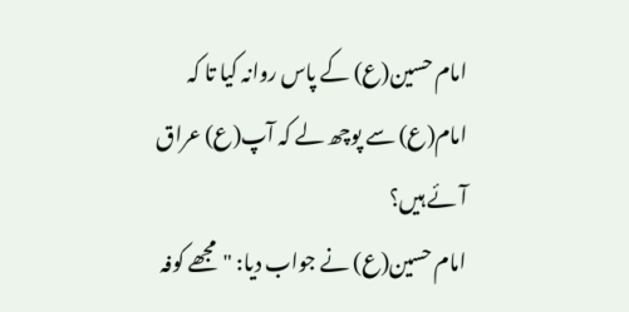امام حسین(ع) کے پاس روانہ کیا تا کہ امام(ع) سے پوچھ لے کہ آپ(ع) عراق آئے ہیں؟
امام حسین(ع) نے جواب دیا: "مجھے کوفہ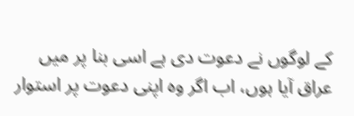کے لوگوں نے دعوت دی ہے اسی بنا پر میں عراق آیا ہوں، اب اگر وہ اپنی دعوت پر استوار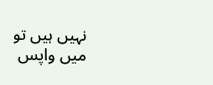نہیں ہیں تو میں واپس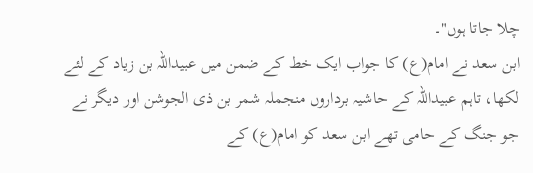چلا جاتا ہوں"۔
ابن سعد نے امام(ع) کا جواب ایک خط کے ضمن میں عبیداللہ بن زیاد کے لئے لکھا، تاہم عبیداللہ کے حاشیہ برداروں منجملہ شمر بن ذی الجوشن اور دیگر نے جو جنگ کے حامی تھے ابن سعد کو امام(ع) کے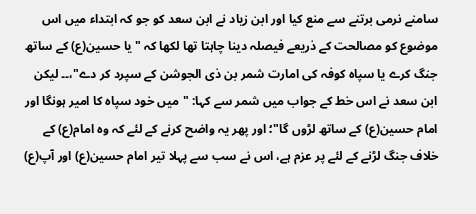سامنے نرمی برتنے سے منع کیا اور ابن زیاد نے ابن سعد کو جو کہ ابتداء میں اس موضوع کو مصالحت کے ذریعے فیصلہ دینا چاہتا تھا لکھا کہ "یا حسین(ع) کے ساتھ جنگ کرے یا سپاہ کوفہ کی امارت شمر بن ذی الجوشن کے سپرد کر دے"،۔۔ لیکن ابن سعد نے اس خط کے جواب میں شمر سے کہا: "میں خود سپاہ کا امیر ہونگا اور امام حسین(ع) کے ساتھ لڑوں گا"؛ اور پھر یہ واضح کرنے کے لئے کہ وہ امام(ع) کے خلاف جنگ لڑنے کے لئے پر عزم ہے، اس نے سب سے پہلا تیر امام حسین(ع) اور آپ(ع)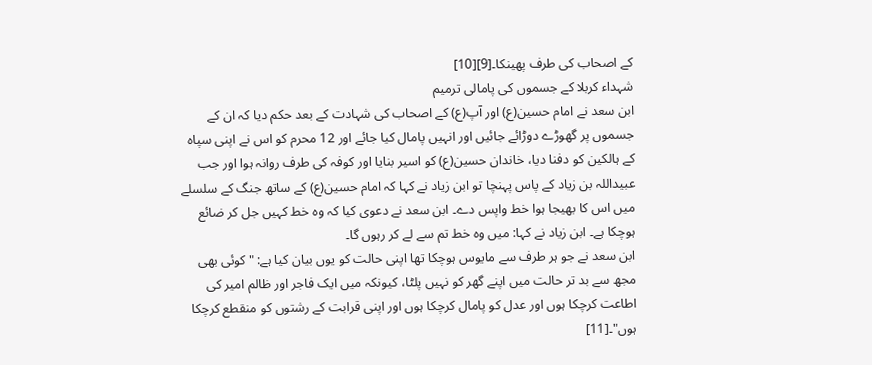کے اصحاب کی طرف پھینکا۔[9][10]
شہداء کربلا کے جسموں کی پامالی ترميم
ابن سعد نے امام حسین(ع) اور آپ(ع) کے اصحاب کی شہادت کے بعد حکم دیا کہ ان کے جسموں پر گھوڑے دوڑائے جائیں اور انہیں پامال کیا جائے اور 12 محرم کو اس نے اپنی سپاہ کے ہالکین کو دفنا دیا، خاندان حسین(ع) کو اسیر بنایا اور کوفہ کی طرف روانہ ہوا اور جب عبیداللہ بن زیاد کے پاس پہنچا تو ابن زیاد نے کہا کہ امام حسین(ع) کے ساتھ جنگ کے سلسلے میں اس کا بھیجا ہوا خط واپس دے۔ ابن سعد نے دعوی کیا کہ وہ خط کہیں جل کر ضائع ہوچکا ہے۔ ابن زیاد نے کہا: میں وہ خط تم سے لے کر رہوں گا۔
ابن سعد نے جو ہر طرف سے مایوس ہوچکا تھا اپنی حالت کو یوں بیان کیا ہے: "کوئی بھی مجھ سے بد تر حالت میں اپنے گھر کو نہیں پلٹا، کیونکہ میں ایک فاجر اور ظالم امیر کی اطاعت کرچکا ہوں اور عدل کو پامال کرچکا ہوں اور اپنی قرابت کے رشتوں کو منقطع کرچکا ہوں"۔[11]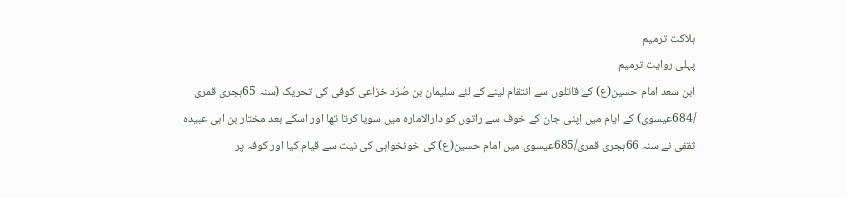ہلاکت ترميم
پہلی روایت ترميم
ابن سعد امام حسین(ع) کے قاتلوں سے انتقام لینے کے لئے سلیمان بن صُرَد خزاعی کوفی کی تحریک (سنہ 65ہجری قمری /684عیسوی) کے ایام میں اپنی جان کے خوف سے راتوں کو دارالامارہ میں سویا کرتا تھا اور اسکے بعد مختار بن ابی عبیدہ ثقفی نے سنہ 66ہجری قمری/685عیسوی میں امام حسین(ع) کی خونخواہی کی نیت سے قیام کیا اور کوفہ پر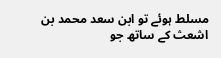مسلط ہوئے تو ابن سعد محمد بن اشعث کے ساتھ جو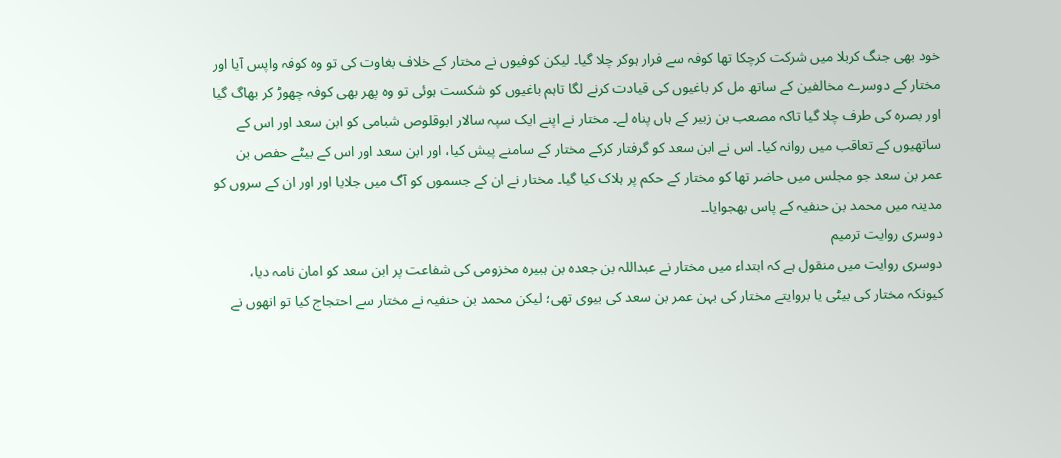خود بھی جنگ کربلا میں شرکت کرچکا تھا کوفہ سے فرار ہوکر چلا گیا۔ لیکن کوفیوں نے مختار کے خلاف بغاوت کی تو وہ کوفہ واپس آیا اور مختار کے دوسرے مخالفین کے ساتھ مل کر باغیوں کی قیادت کرنے لگا تاہم باغیوں کو شکست ہوئی تو وہ پھر بھی کوفہ چھوڑ کر بھاگ گیا اور بصرہ کی طرف چلا گیا تاکہ مصعب بن زبیر کے ہاں پناہ لے۔ مختار نے اپنے ایک سپہ سالار ابوقلوص شبامی کو ابن سعد اور اس کے ساتھیوں کے تعاقب میں روانہ کیا۔ اس نے ابن سعد کو گرفتار کرکے مختار کے سامنے پیش کیا، اور ابن سعد اور اس کے بیٹے حفص بن عمر بن سعد جو مجلس میں حاضر تھا کو مختار کے حکم پر ہلاک کیا گیا۔ مختار نے ان کے جسموں کو آگ میں جلایا اور اور ان کے سروں کو مدینہ میں محمد بن حنفیہ کے پاس بھجوایا۔۔
دوسری روایت ترميم
دوسری روایت میں منقول ہے کہ ابتداء میں مختار نے عبداللہ بن جعدہ بن ہبیرہ مخزومی کی شفاعت پر ابن سعد کو امان نامہ دیا، کیونکہ مختار کی بیٹی یا بروایتے مختار کی بہن عمر بن سعد کی بیوی تھی؛ لیکن محمد بن حنفیہ نے مختار سے احتجاج کیا تو انھوں نے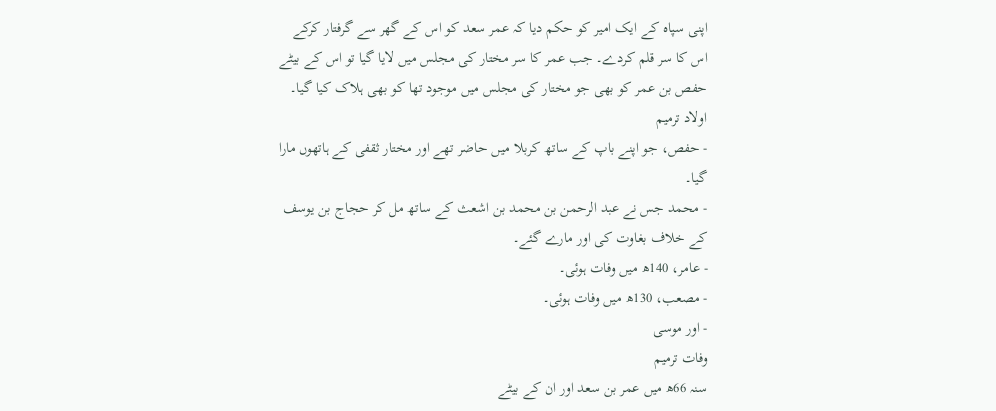اپنی سپاہ کے ایک امیر کو حکم دیا کہ عمر سعد کو اس کے گھر سے گرفتار کرکے اس کا سر قلم کردے۔ جب عمر کا سر مختار کی مجلس میں لایا گیا تو اس کے بیٹے حفص بن عمر کو بھی جو مختار کی مجلس میں موجود تھا کو بھی ہلاک کیا گیا۔
اولاد ترميم
- حفص، جو اپنے باپ کے ساتھ کربلا میں حاضر تھے اور مختار ثقفی کے ہاتھوں مارا گیا۔
- محمد جس نے عبد الرحمن بن محمد بن اشعث کے ساتھ مل کر حجاج بن یوسف کے خلاف بغاوت کی اور مارے گئے۔
- عامر، 140ھ میں وفات ہوئی۔
- مصعب، 130ھ میں وفات ہوئی۔
- اور موسی
وفات ترميم
سنہ 66ھ میں عمر بن سعد اور ان کے بیٹے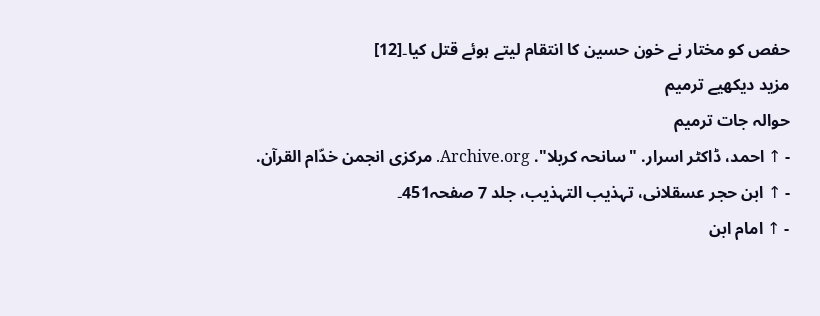حفص کو مختار نے خون حسین کا انتقام لیتے ہوئے قتل کیا۔[12]
مزید دیکھیے ترميم
حوالہ جات ترميم
- ↑ احمد، ڈاکٹر اسرار. "سانحہ کربلا". Archive.org. مرکزی انجمن خدّام القرآن.
- ↑ ابن حجر عسقلانی، تہذیب التہذیب، جلد 7 صفحہ451۔
- ↑ امام ابن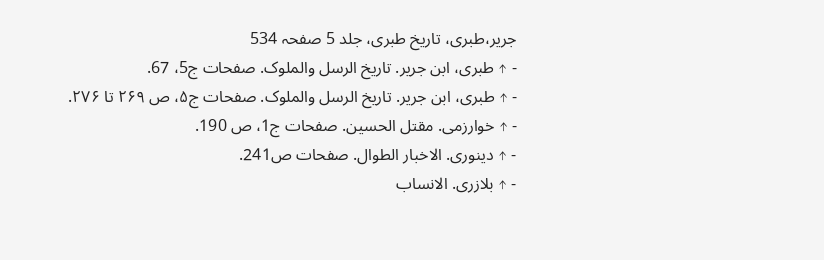جریر،طبری، تاریخ طبری، جلد 5 صفحہ 534
- ↑ طبری، ابن جریر. تاریخ الرسل والملوک. صفحات ج5، 67.
- ↑ طبری، ابن جریر. تاریخ الرسل والملوک. صفحات ج۵، ص ۲۶۹ تا ۲۷۶.
- ↑ خوارزمی. مقتل الحسین. صفحات ج1، ص 190.
- ↑ دینوری. الاخبار الطوال. صفحات ص241.
- ↑ بلازری. الانساب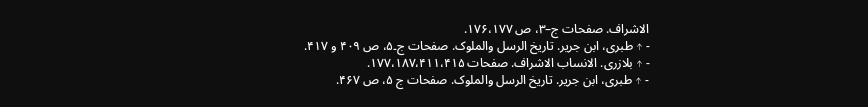الاشراف. صفحات ج–۳، ص ۱۷۶،۱۷۷.
- ↑ طبری، ابن جریر. تاریخ الرسل والملوک. صفحات ج۔۵، ص ۴۰۹ و ۴۱۷.
- ↑ بلازری. الانساب الاشراف. صفحات ۱۷۷،۱۸۷،۴۱۱،۴۱۵.
- ↑ طبری، ابن جریر. تاریخ الرسل والملوک. صفحات ج ۵، ص ۴۶۷.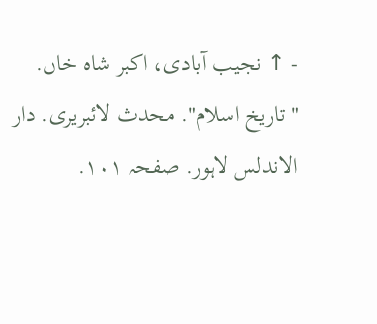- ↑ نجیب آبادی، اکبر شاہ خاں. "تاریخ اسلام". محدث لائبریری. دار الاندلس لاہور. صفحہ ١٠١.